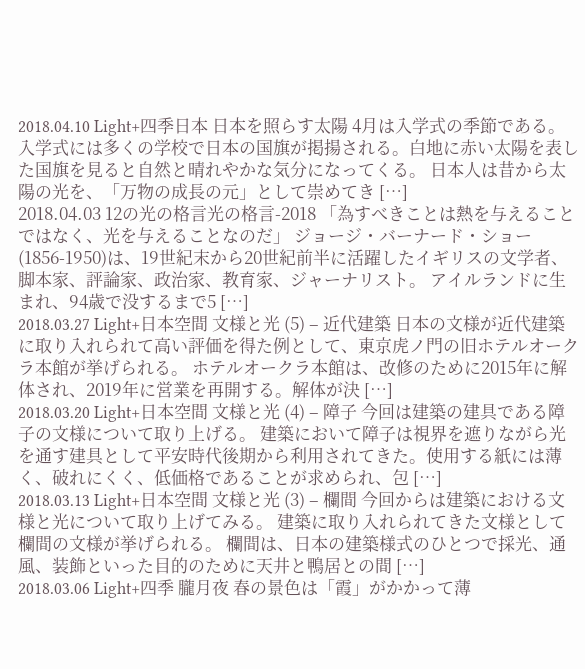2018.04.10 Light+四季日本 日本を照らす太陽 4月は入学式の季節である。入学式には多くの学校で日本の国旗が掲揚される。白地に赤い太陽を表した国旗を見ると自然と晴れやかな気分になってくる。 日本人は昔から太陽の光を、「万物の成長の元」として崇めてき […]
2018.04.03 12の光の格言光の格言-2018 「為すべきことは熱を与えることではなく、光を与えることなのだ」 ジョージ・バーナード・ショー(1856-1950)は、19世紀末から20世紀前半に活躍したイギリスの文学者、脚本家、評論家、政治家、教育家、ジャーナリスト。 アイルランドに生まれ、94歳で没するまで5 […]
2018.03.27 Light+日本空間 文様と光 (5) – 近代建築 日本の文様が近代建築に取り入れられて高い評価を得た例として、東京虎ノ門の旧ホテルオークラ本館が挙げられる。 ホテルオークラ本館は、改修のために2015年に解体され、2019年に営業を再開する。解体が決 […]
2018.03.20 Light+日本空間 文様と光 (4) – 障子 今回は建築の建具である障子の文様について取り上げる。 建築において障子は視界を遮りながら光を通す建具として平安時代後期から利用されてきた。使用する紙には薄く、破れにくく、低価格であることが求められ、包 […]
2018.03.13 Light+日本空間 文様と光 (3) – 欄間 今回からは建築における文様と光について取り上げてみる。 建築に取り入れられてきた文様として欄間の文様が挙げられる。 欄間は、日本の建築様式のひとつで採光、通風、装飾といった目的のために天井と鴨居との間 […]
2018.03.06 Light+四季 朧月夜 春の景色は「霞」がかかって薄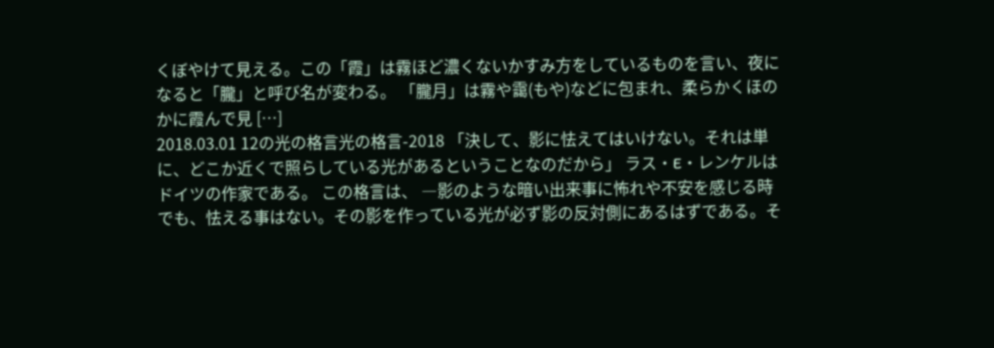くぼやけて見える。この「霞」は霧ほど濃くないかすみ方をしているものを言い、夜になると「朧」と呼び名が変わる。 「朧月」は霧や靄(もや)などに包まれ、柔らかくほのかに霞んで見 […]
2018.03.01 12の光の格言光の格言-2018 「決して、影に怯えてはいけない。それは単に、どこか近くで照らしている光があるということなのだから」 ラス・E・レンケルはドイツの作家である。 この格言は、 ―影のような暗い出来事に怖れや不安を感じる時でも、怯える事はない。その影を作っている光が必ず影の反対側にあるはずである。そ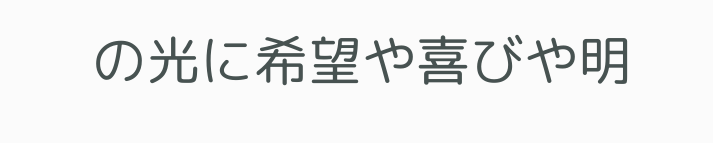の光に希望や喜びや明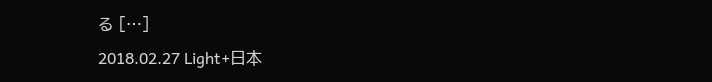る […]
2018.02.27 Light+日本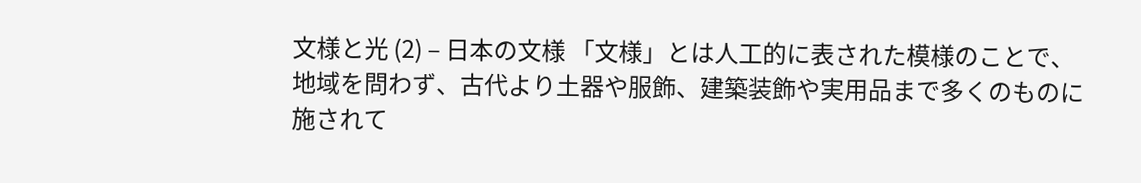文様と光 (2) – 日本の文様 「文様」とは人工的に表された模様のことで、地域を問わず、古代より土器や服飾、建築装飾や実用品まで多くのものに施されて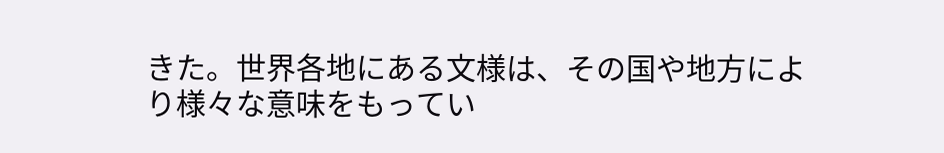きた。世界各地にある文様は、その国や地方により様々な意味をもってい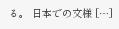る。 日本での文様 […]